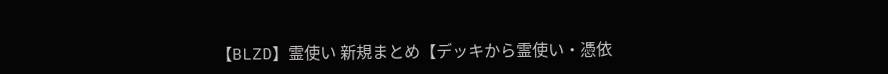【BLZD】霊使い 新規まとめ【デッキから霊使い・憑依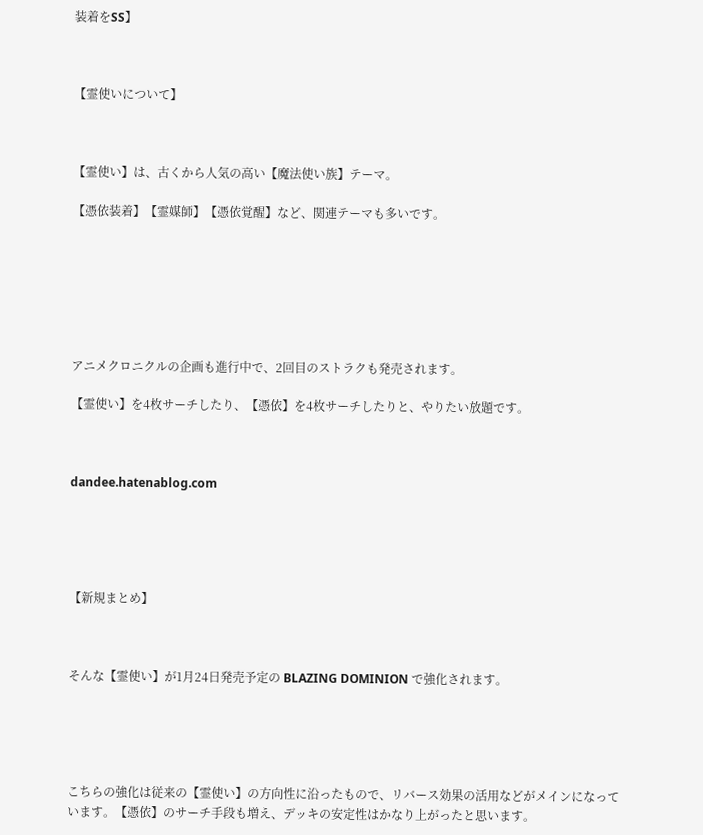装着をSS】



【霊使いについて】



【霊使い】は、古くから人気の高い【魔法使い族】テーマ。

【憑依装着】【霊媒師】【憑依覚醒】など、関連テーマも多いです。







アニメクロニクルの企画も進行中で、2回目のストラクも発売されます。

【霊使い】を4枚サーチしたり、【憑依】を4枚サーチしたりと、やりたい放題です。



dandee.hatenablog.com





【新規まとめ】



そんな【霊使い】が1月24日発売予定の BLAZING DOMINION で強化されます。





こちらの強化は従来の【霊使い】の方向性に沿ったもので、リバース効果の活用などがメインになっています。【憑依】のサーチ手段も増え、デッキの安定性はかなり上がったと思います。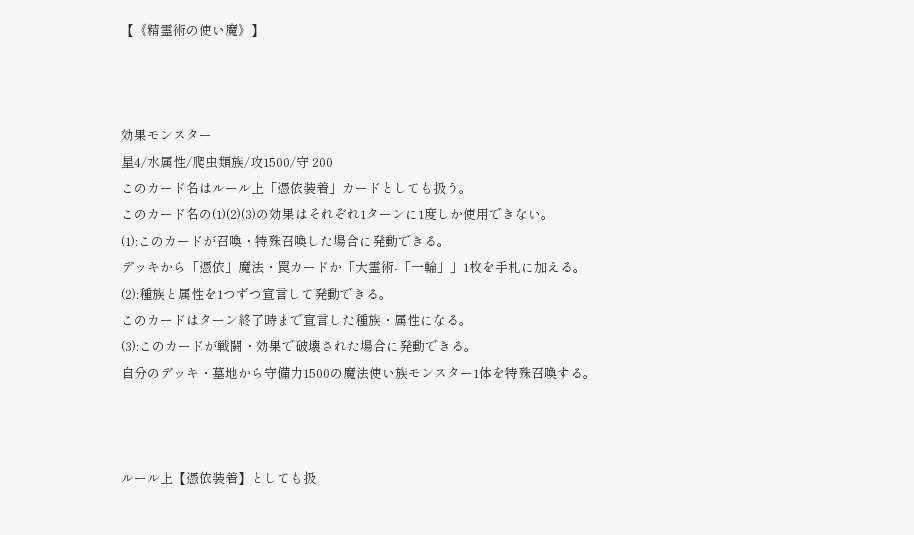【《精霊術の使い魔》】



効果モンスター
星4/水属性/爬虫類族/攻1500/守 200
このカード名はルール上「憑依装着」カードとしても扱う。
このカード名の(1)(2)(3)の効果はそれぞれ1ターンに1度しか使用できない。
(1):このカードが召喚・特殊召喚した場合に発動できる。
デッキから「憑依」魔法・罠カードか「大霊術-「一輪」」1枚を手札に加える。
(2):種族と属性を1つずつ宣言して発動できる。
このカードはターン終了時まで宣言した種族・属性になる。
(3):このカードが戦闘・効果で破壊された場合に発動できる。
自分のデッキ・墓地から守備力1500の魔法使い族モンスター1体を特殊召喚する。



ルール上【憑依装着】としても扱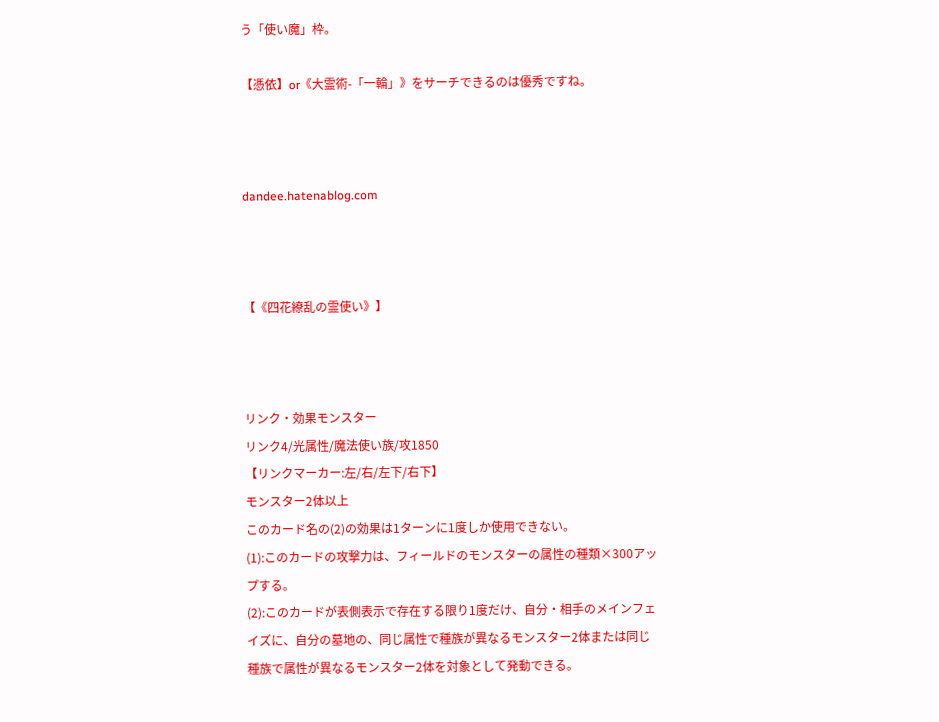う「使い魔」枠。

【憑依】or《大霊術-「一輪」》をサーチできるのは優秀ですね。



dandee.hatenablog.com



【《四花繚乱の霊使い》】



リンク・効果モンスター
リンク4/光属性/魔法使い族/攻1850
【リンクマーカー:左/右/左下/右下】
モンスター2体以上
このカード名の(2)の効果は1ターンに1度しか使用できない。
(1):このカードの攻撃力は、フィールドのモンスターの属性の種類×300アップする。
(2):このカードが表側表示で存在する限り1度だけ、自分・相手のメインフェイズに、自分の墓地の、同じ属性で種族が異なるモンスター2体または同じ種族で属性が異なるモンスター2体を対象として発動できる。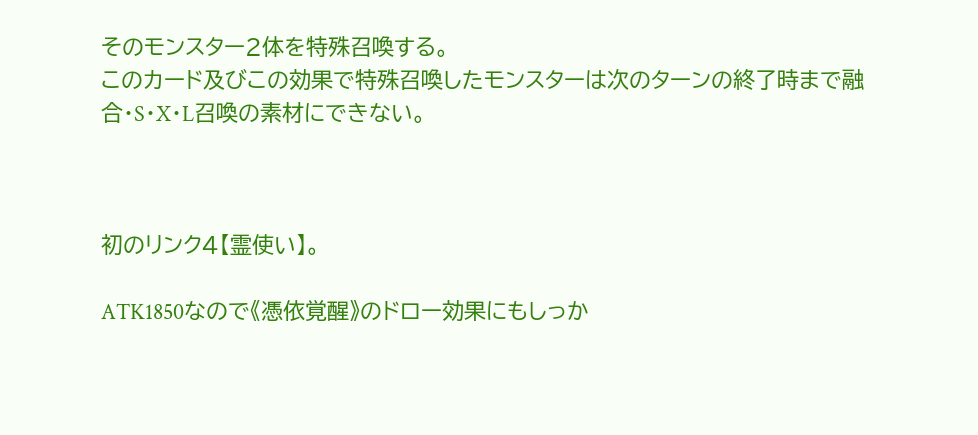そのモンスター2体を特殊召喚する。
このカード及びこの効果で特殊召喚したモンスターは次のターンの終了時まで融合・S・X・L召喚の素材にできない。



初のリンク4【霊使い】。

ATK1850なので《憑依覚醒》のドロー効果にもしっか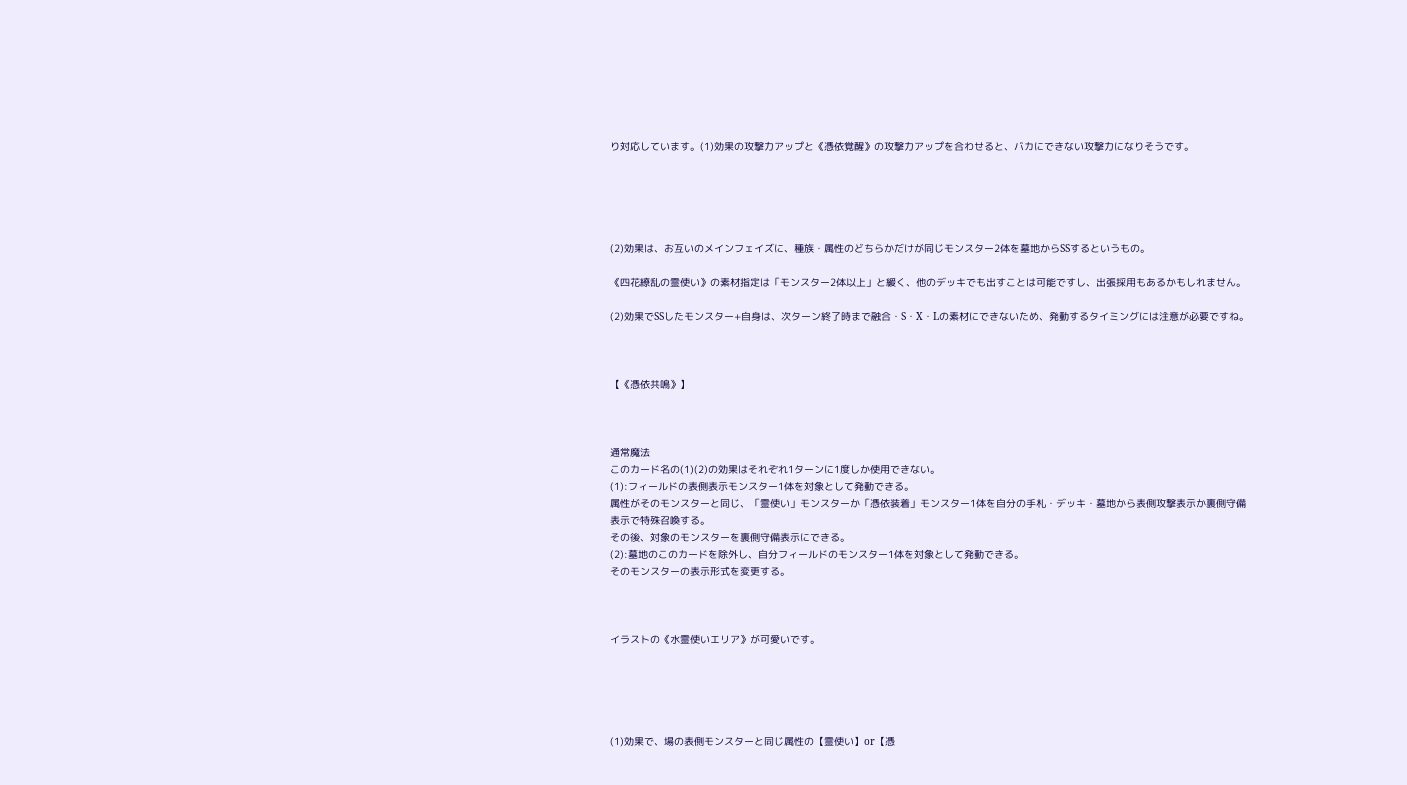り対応しています。(1)効果の攻撃力アップと《憑依覚醒》の攻撃力アップを合わせると、バカにできない攻撃力になりそうです。





(2)効果は、お互いのメインフェイズに、種族・属性のどちらかだけが同じモンスター2体を墓地からSSするというもの。

《四花繚乱の霊使い》の素材指定は「モンスター2体以上」と緩く、他のデッキでも出すことは可能ですし、出張採用もあるかもしれません。

(2)効果でSSしたモンスター+自身は、次ターン終了時まで融合・S・X・Lの素材にできないため、発動するタイミングには注意が必要ですね。



【《憑依共鳴》】



通常魔法
このカード名の(1)(2)の効果はそれぞれ1ターンに1度しか使用できない。
(1):フィールドの表側表示モンスター1体を対象として発動できる。
属性がそのモンスターと同じ、「霊使い」モンスターか「憑依装着」モンスター1体を自分の手札・デッキ・墓地から表側攻撃表示か裏側守備表示で特殊召喚する。
その後、対象のモンスターを裏側守備表示にできる。
(2):墓地のこのカードを除外し、自分フィールドのモンスター1体を対象として発動できる。
そのモンスターの表示形式を変更する。



イラストの《水霊使いエリア》が可愛いです。





(1)効果で、場の表側モンスターと同じ属性の【霊使い】or【憑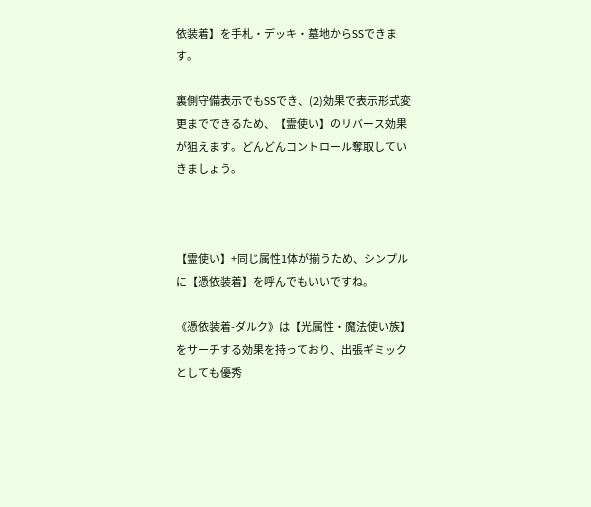依装着】を手札・デッキ・墓地からSSできます。

裏側守備表示でもSSでき、(2)効果で表示形式変更までできるため、【霊使い】のリバース効果が狙えます。どんどんコントロール奪取していきましょう。



【霊使い】+同じ属性1体が揃うため、シンプルに【憑依装着】を呼んでもいいですね。

《憑依装着-ダルク》は【光属性・魔法使い族】をサーチする効果を持っており、出張ギミックとしても優秀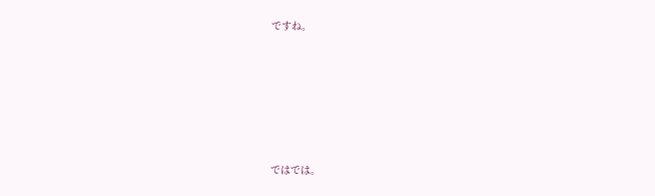ですね。







ではでは。